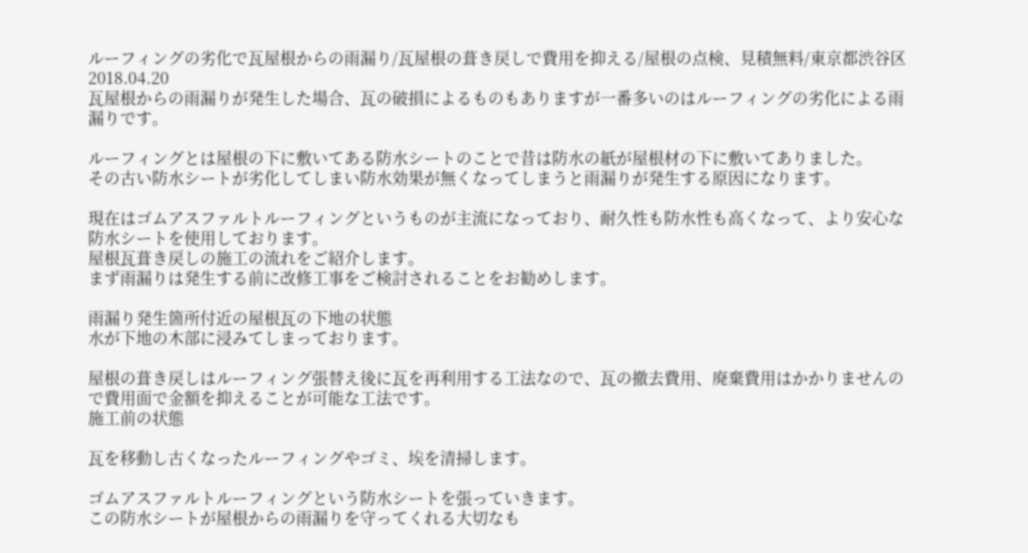ルーフィングの劣化で瓦屋根からの雨漏り/瓦屋根の葺き戻しで費用を抑える/屋根の点検、見積無料/東京都渋谷区
2018.04.20
瓦屋根からの雨漏りが発生した場合、瓦の破損によるものもありますが一番多いのはルーフィングの劣化による雨漏りです。

ルーフィングとは屋根の下に敷いてある防水シートのことで昔は防水の紙が屋根材の下に敷いてありました。
その古い防水シートが劣化してしまい防水効果が無くなってしまうと雨漏りが発生する原因になります。

現在はゴムアスファルトルーフィングというものが主流になっており、耐久性も防水性も高くなって、より安心な防水シートを使用しております。
屋根瓦葺き戻しの施工の流れをご紹介します。
まず雨漏りは発生する前に改修工事をご検討されることをお勧めします。

雨漏り発生箇所付近の屋根瓦の下地の状態
水が下地の木部に浸みてしまっております。

屋根の葺き戻しはルーフィング張替え後に瓦を再利用する工法なので、瓦の撤去費用、廃棄費用はかかりませんので費用面で金額を抑えることが可能な工法です。
施工前の状態

瓦を移動し古くなったルーフィングやゴミ、埃を清掃します。

ゴムアスファルトルーフィングという防水シートを張っていきます。
この防水シートが屋根からの雨漏りを守ってくれる大切なも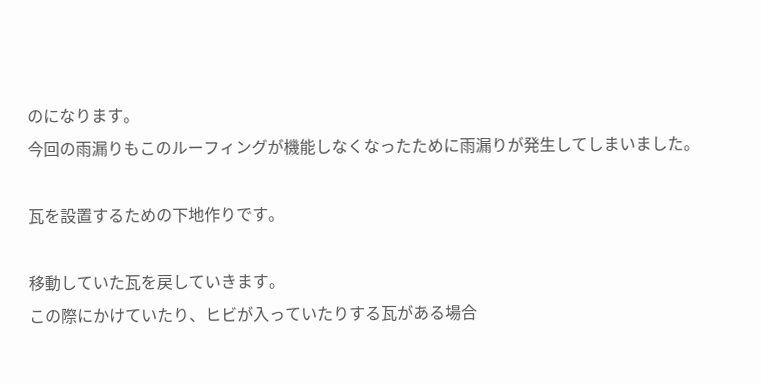のになります。
今回の雨漏りもこのルーフィングが機能しなくなったために雨漏りが発生してしまいました。

瓦を設置するための下地作りです。

移動していた瓦を戻していきます。
この際にかけていたり、ヒビが入っていたりする瓦がある場合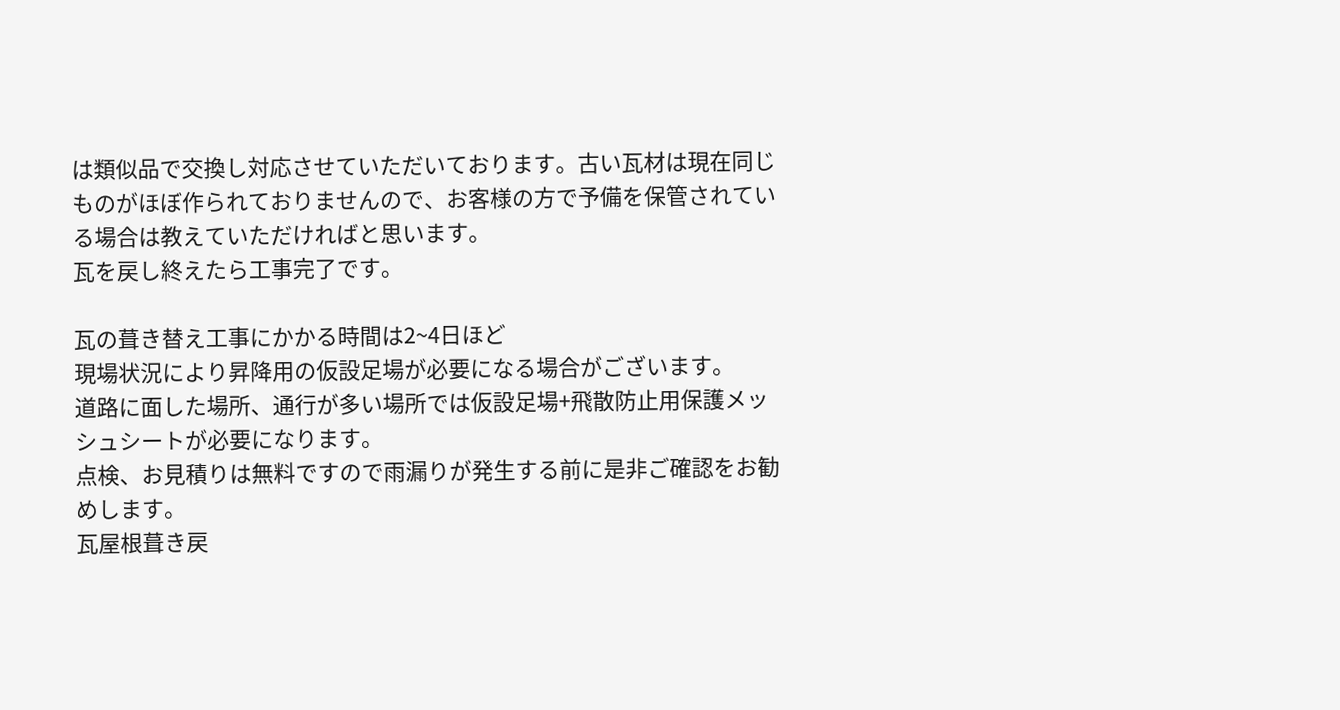は類似品で交換し対応させていただいております。古い瓦材は現在同じものがほぼ作られておりませんので、お客様の方で予備を保管されている場合は教えていただければと思います。
瓦を戻し終えたら工事完了です。

瓦の葺き替え工事にかかる時間は2~4日ほど
現場状況により昇降用の仮設足場が必要になる場合がございます。
道路に面した場所、通行が多い場所では仮設足場+飛散防止用保護メッシュシートが必要になります。
点検、お見積りは無料ですので雨漏りが発生する前に是非ご確認をお勧めします。
瓦屋根葺き戻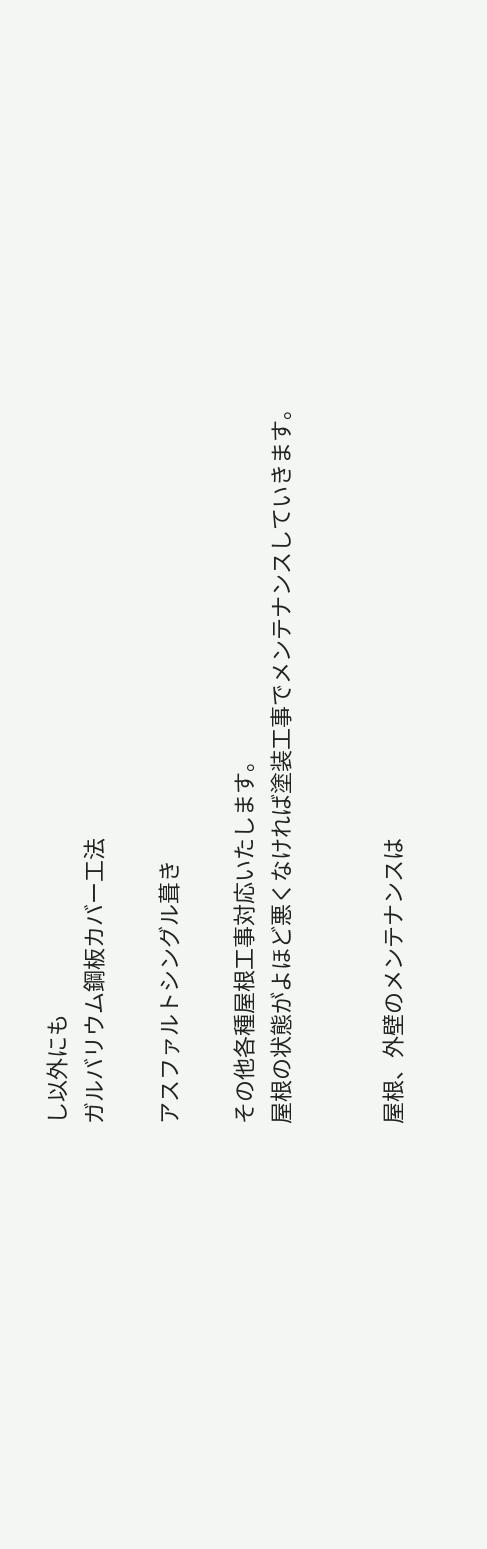し以外にも
ガルバリウム鋼板カバー工法

アスファルトシングル葺き

その他各種屋根工事対応いたします。
屋根の状態がよほど悪くなければ塗装工事でメンテナンスしていきます。


屋根、外壁のメンテナンスは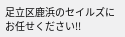足立区鹿浜のセイルズにお任せください!!